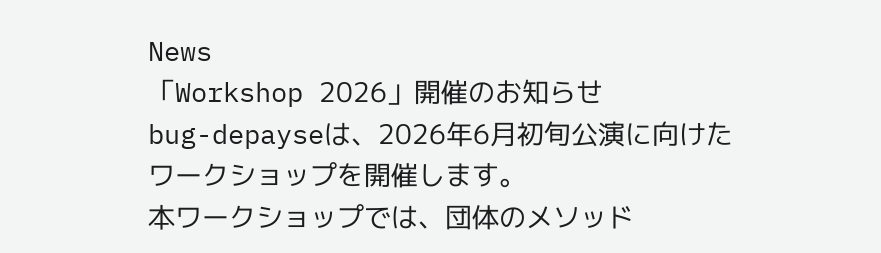News
「Workshop 2026」開催のお知らせ
bug-depayseは、2026年6月初旬公演に向けたワークショップを開催します。
本ワークショップでは、団体のメソッド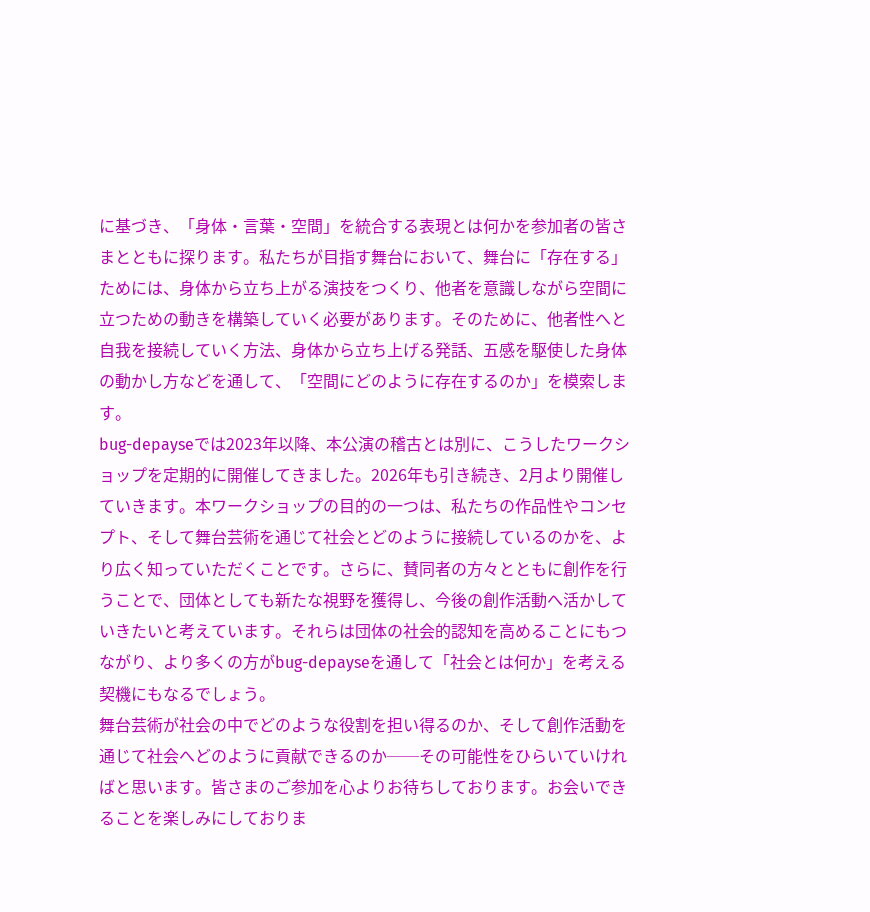に基づき、「身体・言葉・空間」を統合する表現とは何かを参加者の皆さまとともに探ります。私たちが目指す舞台において、舞台に「存在する」ためには、身体から立ち上がる演技をつくり、他者を意識しながら空間に立つための動きを構築していく必要があります。そのために、他者性へと自我を接続していく方法、身体から立ち上げる発話、五感を駆使した身体の動かし方などを通して、「空間にどのように存在するのか」を模索します。
bug-depayseでは2023年以降、本公演の稽古とは別に、こうしたワークショップを定期的に開催してきました。2026年も引き続き、2月より開催していきます。本ワークショップの目的の一つは、私たちの作品性やコンセプト、そして舞台芸術を通じて社会とどのように接続しているのかを、より広く知っていただくことです。さらに、賛同者の方々とともに創作を行うことで、団体としても新たな視野を獲得し、今後の創作活動へ活かしていきたいと考えています。それらは団体の社会的認知を高めることにもつながり、より多くの方がbug-depayseを通して「社会とは何か」を考える契機にもなるでしょう。
舞台芸術が社会の中でどのような役割を担い得るのか、そして創作活動を通じて社会へどのように貢献できるのか──その可能性をひらいていければと思います。皆さまのご参加を心よりお待ちしております。お会いできることを楽しみにしておりま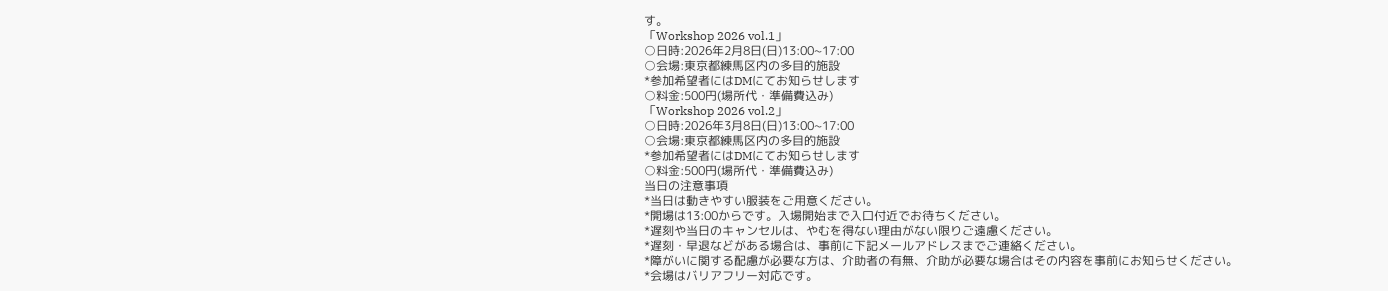す。
「Workshop 2026 vol.1」
○日時:2026年2月8日(日)13:00~17:00
○会場:東京都練馬区内の多目的施設
*参加希望者にはDMにてお知らせします
○料金:500円(場所代・準備費込み)
「Workshop 2026 vol.2」
○日時:2026年3月8日(日)13:00~17:00
○会場:東京都練馬区内の多目的施設
*参加希望者にはDMにてお知らせします
○料金:500円(場所代・準備費込み)
当日の注意事項
*当日は動きやすい服装をご用意ください。
*開場は13:00からです。入場開始まで入口付近でお待ちください。
*遅刻や当日のキャンセルは、やむを得ない理由がない限りご遠慮ください。
*遅刻・早退などがある場合は、事前に下記メールアドレスまでご連絡ください。
*障がいに関する配慮が必要な方は、介助者の有無、介助が必要な場合はその内容を事前にお知らせください。
*会場はバリアフリー対応です。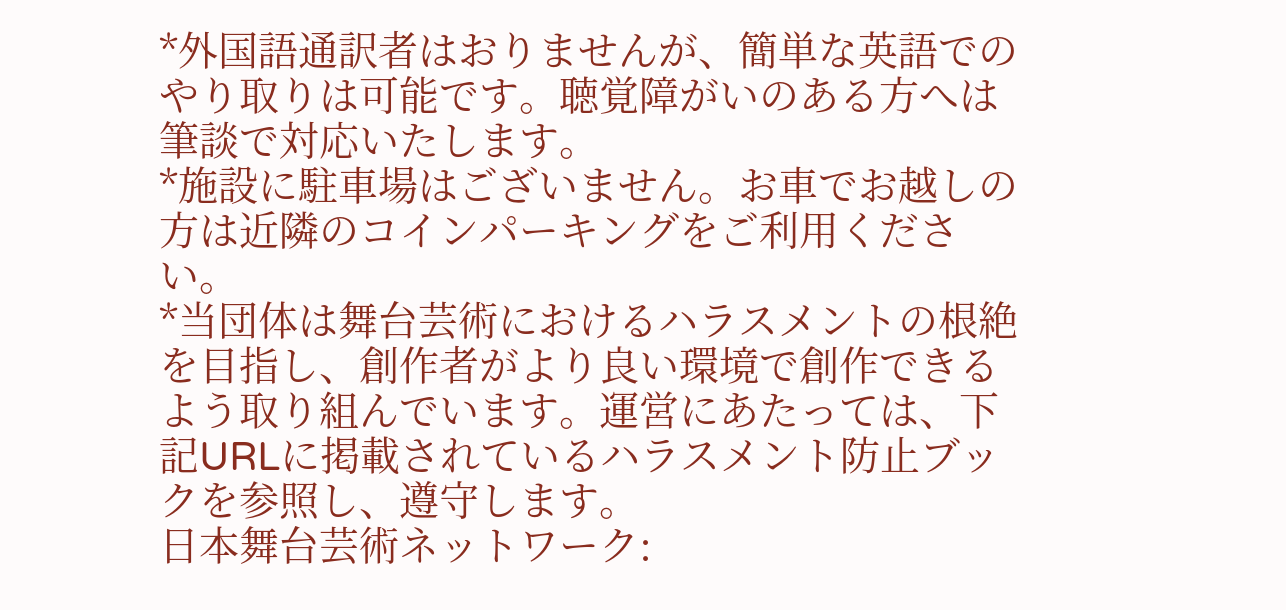*外国語通訳者はおりませんが、簡単な英語でのやり取りは可能です。聴覚障がいのある方へは筆談で対応いたします。
*施設に駐車場はございません。お車でお越しの方は近隣のコインパーキングをご利用ください。
*当団体は舞台芸術におけるハラスメントの根絶を目指し、創作者がより良い環境で創作できるよう取り組んでいます。運営にあたっては、下記URLに掲載されているハラスメント防止ブックを参照し、遵守します。
日本舞台芸術ネットワーク: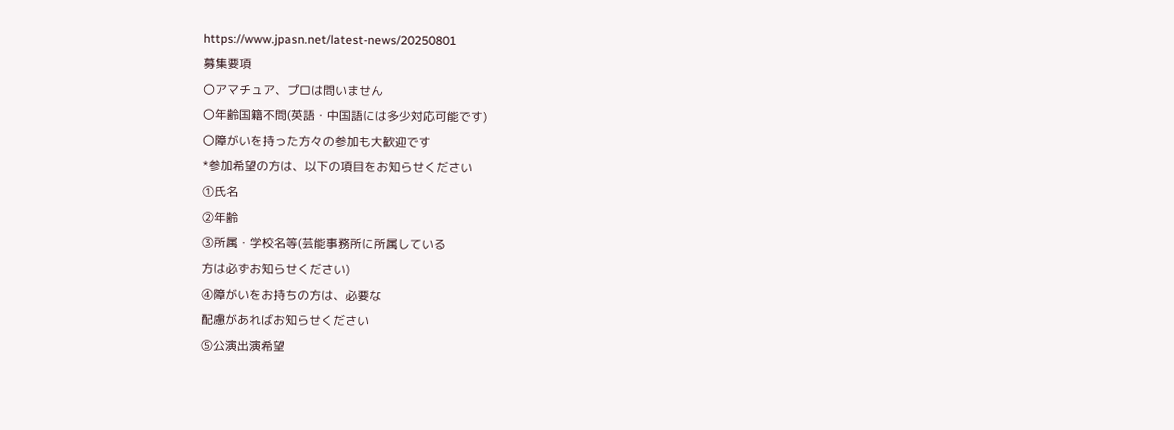https://www.jpasn.net/latest-news/20250801
募集要項
〇アマチュア、プロは問いません
〇年齢国籍不問(英語・中国語には多少対応可能です)
〇障がいを持った方々の参加も大歓迎です
*参加希望の方は、以下の項目をお知らせください
①氏名
②年齢
③所属・学校名等(芸能事務所に所属している
方は必ずお知らせください)
④障がいをお持ちの方は、必要な
配慮があればお知らせください
⑤公演出演希望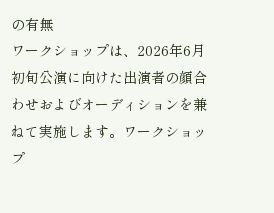の有無
ワークショップは、2026年6月初旬公演に向けた出演者の顔合わせおよびオーディションを兼ねて実施します。ワークショップ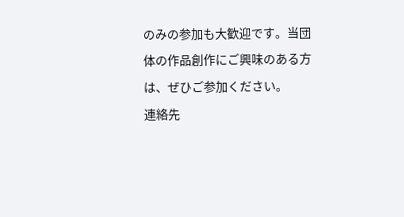のみの参加も大歓迎です。当団体の作品創作にご興味のある方は、ぜひご参加ください。
連絡先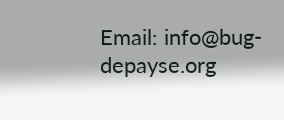Email: info@bug-depayse.org